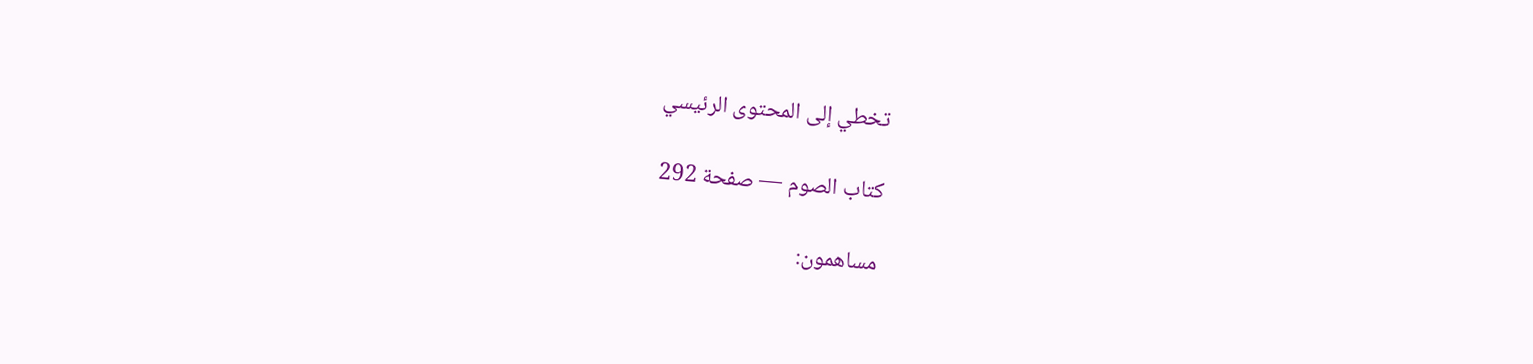تخطي إلى المحتوى الرئيسي

كتاب الصوم — صفحة 292

مساهمون: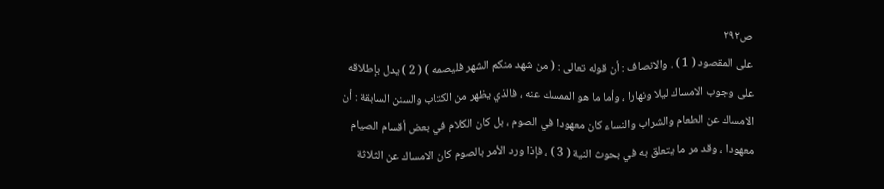ص٢٩٢
على المقصود ( 1 ) . والانصاف : أن قوله تعالى : ( من شهد منكم الشهر فليصمه ) ( 2 ) يدل بإطلاقه على وجوب الامساك ليلا ونهارا ، وأما ما هو الممسك عنه ، فالذي يظهر من الكتاب والسنن السابقة : أن الامساك عن الطعام والشراب والنساء كان معهودا في الصوم ، بل كان الكلام في بعض أقسام الصيام معهودا ، وقد مر ما يتعلق به في بحوث النية ( 3 ) ، فإذا ورد الأمر بالصوم كان الامساك عن الثلاثة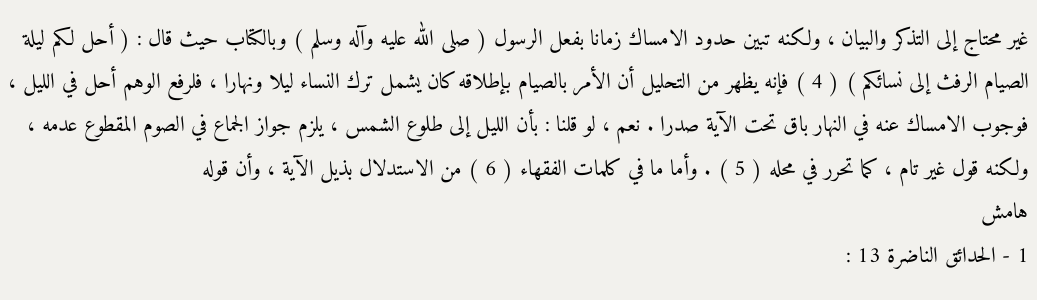غير محتاج إلى التذكر والبيان ، ولكنه تبين حدود الامساك زمانا بفعل الرسول ( صلى الله عليه وآله وسلم ) وبالكتاب حيث قال : ( أحل لكم ليلة الصيام الرفث إلى نسائكم ) ( 4 ) فإنه يظهر من التحليل أن الأمر بالصيام بإطلاقه كان يشمل ترك النساء ليلا ونهارا ، فلرفع الوهم أحل في الليل ، فوجوب الامساك عنه في النهار باق تحت الآية صدرا . نعم ، لو قلنا : بأن الليل إلى طلوع الشمس ، يلزم جواز الجماع في الصوم المقطوع عدمه ، ولكنه قول غير تام ، كما تحرر في محله ( 5 ) . وأما ما في كلمات الفقهاء ( 6 ) من الاستدلال بذيل الآية ، وأن قوله
هامش
1 - الحدائق الناضرة 13 :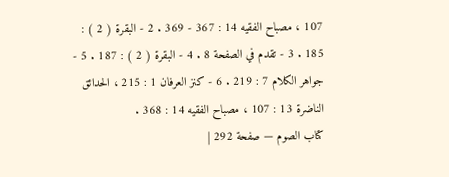107 ، مصباح الفقيه 14 : 367 - 369 . 2 - البقرة ( 2 ) : 185 . 3 - تقدم في الصفحة 8 . 4 - البقرة ( 2 ) : 187 . 5 - جواهر الكلام 7 : 219 . 6 - كنز العرفان 1 : 215 ، الحدائق الناضرة 13 : 107 ، مصباح الفقيه 14 : 368 .
كتاب الصوم — صفحة 292 |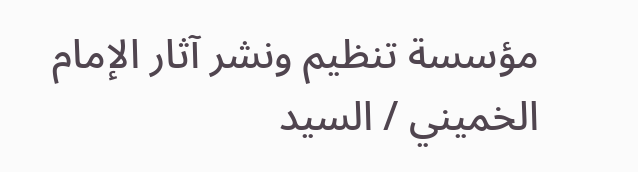مؤسسة تنظيم ونشر آثار الإمام الخميني / السيد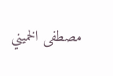مصطفى الخميني